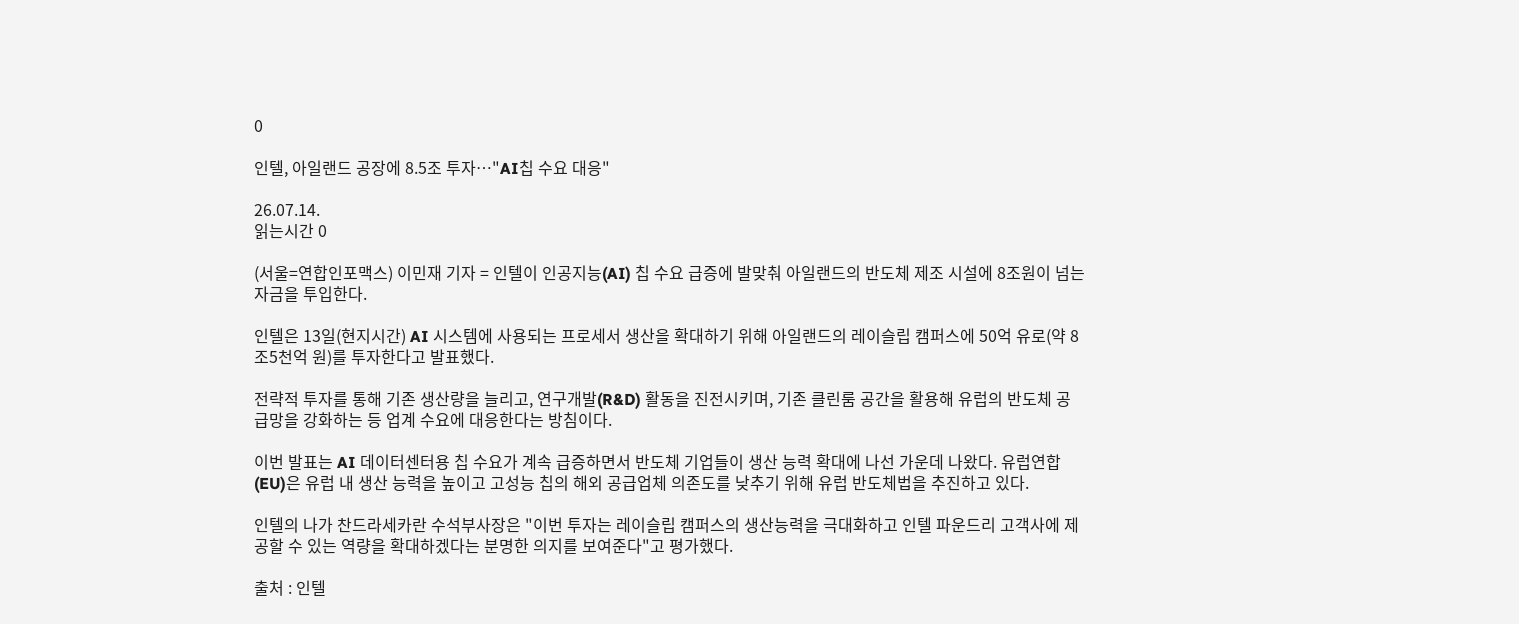0

인텔, 아일랜드 공장에 8.5조 투자…"AI칩 수요 대응"

26.07.14.
읽는시간 0

(서울=연합인포맥스) 이민재 기자 = 인텔이 인공지능(AI) 칩 수요 급증에 발맞춰 아일랜드의 반도체 제조 시설에 8조원이 넘는 자금을 투입한다.

인텔은 13일(현지시간) AI 시스템에 사용되는 프로세서 생산을 확대하기 위해 아일랜드의 레이슬립 캠퍼스에 50억 유로(약 8조5천억 원)를 투자한다고 발표했다.

전략적 투자를 통해 기존 생산량을 늘리고, 연구개발(R&D) 활동을 진전시키며, 기존 클린룸 공간을 활용해 유럽의 반도체 공급망을 강화하는 등 업계 수요에 대응한다는 방침이다.

이번 발표는 AI 데이터센터용 칩 수요가 계속 급증하면서 반도체 기업들이 생산 능력 확대에 나선 가운데 나왔다. 유럽연합(EU)은 유럽 내 생산 능력을 높이고 고성능 칩의 해외 공급업체 의존도를 낮추기 위해 유럽 반도체법을 추진하고 있다.

인텔의 나가 찬드라세카란 수석부사장은 "이번 투자는 레이슬립 캠퍼스의 생산능력을 극대화하고 인텔 파운드리 고객사에 제공할 수 있는 역량을 확대하겠다는 분명한 의지를 보여준다"고 평가했다.

출처 : 인텔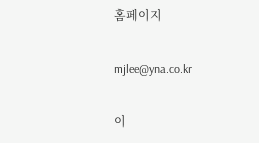홈페이지

mjlee@yna.co.kr

이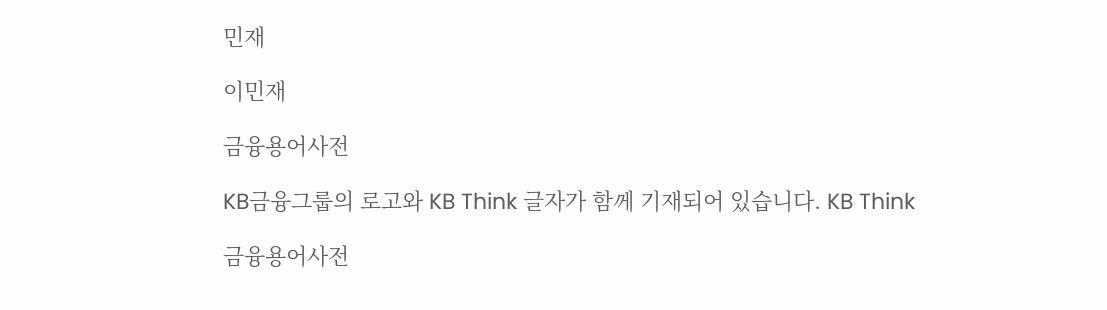민재

이민재

금융용어사전

KB금융그룹의 로고와 KB Think 글자가 함께 기재되어 있습니다. KB Think

금융용어사전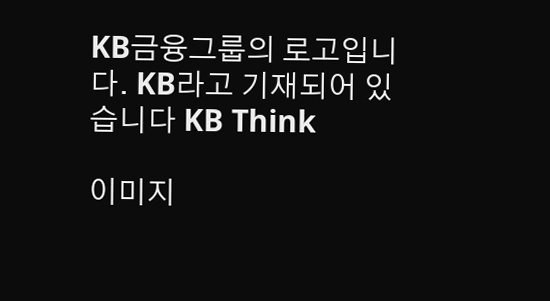KB금융그룹의 로고입니다. KB라고 기재되어 있습니다 KB Think

이미지